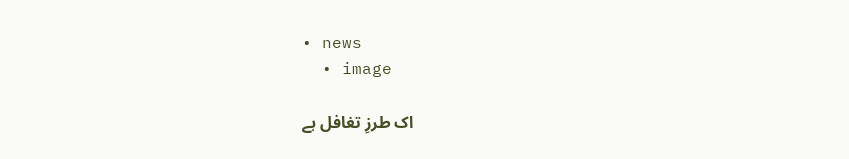• news
  • image

اک طرزِ تغافل ہے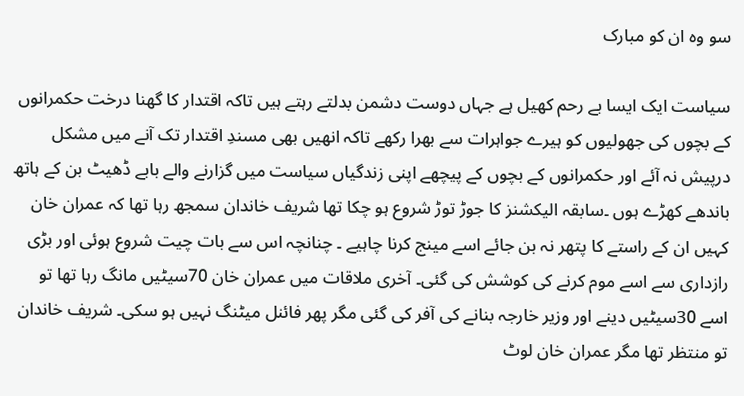سو وہ ان کو مبارک

سیاست ایک ایسا بے رحم کھیل ہے جہاں دوست دشمن بدلتے رہتے ہیں تاکہ اقتدار کا گھنا درخت حکمرانوں کے بچوں کی جھولیوں کو ہیرے جواہرات سے بھرا رکھے تاکہ انھیں بھی مسندِ اقتدار تک آنے میں مشکل درپیش نہ آئے اور حکمرانوں کے بچوں کے پیچھے اپنی زندگیاں سیاست میں گزارنے والے بابے ڈھیٹ بن کے ہاتھ باندھے کھڑے ہوں ۔سابقہ الیکشنز کا جوڑ توڑ شروع ہو چکا تھا شریف خاندان سمجھ رہا تھا کہ عمران خان کہیں ان کے راستے کا پتھر نہ بن جائے اسے مینج کرنا چاہیے ۔ چنانچہ اس سے بات چیت شروع ہوئی اور بڑی رازداری سے اسے موم کرنے کی کوشش کی گئی۔ آخری ملاقات میں عمران خان 70سیٹیں مانگ رہا تھا تو اسے 30سیٹیں دینے اور وزیر خارجہ بنانے کی آفر کی گئی مگر پھر فائنل میٹنگ نہیں ہو سکی۔ شریف خاندان تو منتظر تھا مگر عمران خان لوٹ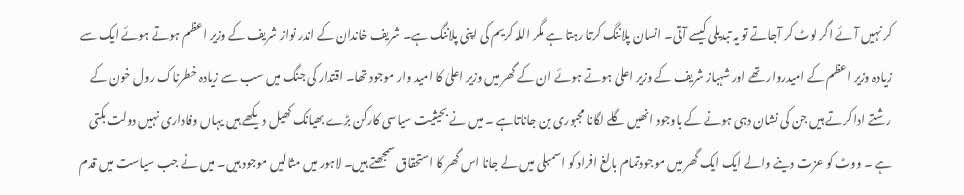کر نہیں آئے اگر لوٹ کر آجاتے تو یہ تبدیلی کیسے آتی۔ انسان پلاننگ کرتا رہتا ہے مگر اللہ کریم کی اپنی پلاننگ ہے۔ شریف خاندان کے اندر نواز شریف کے وزیر اعظم ہوتے ہوئے ایک سے زیادہ وزیر اعظم کے امیدروار تھے اور شہباز شریف کے وزیر اعلیٰ ہوتے ہوئے ان کے گھر میں وزیر اعلیٰ کا امید وار موجود تھا۔ اقتدار کی جنگ میں سب سے زیادہ خطرناک رول خون کے رشتے ادا کرتے ہیں جن کی نشان دہی ہونے کے باوجود انھیں گلے لگانا مجبوری بن جاناتاہے ۔ میں نے بحیثیت سیاسی کارکن بڑے بھیانک کھیل دیکھے ہیں یہاں وفاداری نہیں دولت بکتی ہے ۔ ووٹ کو عزت دینے والے ایک ایک گھر میں موجودتمام بالغ افراد کو اسمبلی میں لے جانا اس گھر کا استحقاق سمجھتے ہیں۔ لاہور میں مثالیں موجود ہیں۔ میں نے جب سیاست میں قدم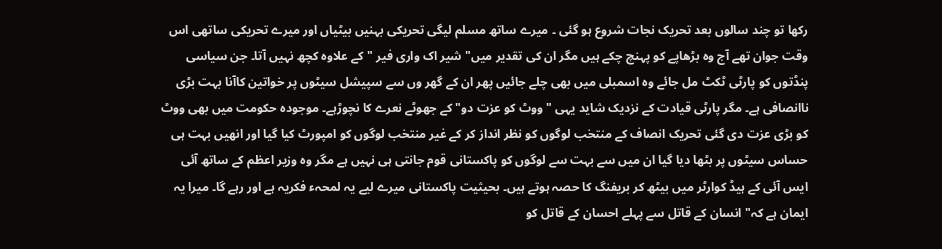رکھا تو چند سالوں بعد تحریک نجات شروع ہو گئی ۔ میرے ساتھ مسلم لیگی تحریکی بہنیں بیٹیاں اور میرے تحریکی ساتھی اس وقت جوان تھے آج وہ بڑھاپے کو پہنچ چکے ہیں مگر ان کی تقدیر میں"شیر اک واری فیر "کے علاوہ کچھ نہیں آتا۔ جن سیاسی پنڈتوں کو پارٹی ٹکٹ مل جائے وہ اسمبلی میں بھی چلے جائیں پھر ان کے گھر وں سے سپیشل سیٹوں پر خواتین کاآنا بہت بڑی ناانصافی ہے۔ مگر پارٹی قیادت کے نزدیک شاید یہی "ووٹ کو عزت دو" کے جھوٹے نعرے کا نچوڑہے۔ موجودہ حکومت میں بھی ووٹ کو بڑی عزت دی گئی تحریک انصاف کے منتخب لوگوں کو نظر انداز کر کے غیر منتخب لوگوں کو امپورٹ کیا گیا اور انھیں بہت ہی حساس سیٹوں پر بٹھا دیا گیا ان میں سے بہت سے لوگوں کو پاکستانی قوم جانتی ہی نہیں ہے مگر وہ وزیر اعظم کے ساتھ آئی ایس آئی کے ہیڈ کوارٹر میں بیٹھ کر بریفنگ کا حصہ ہوتے ہیں۔ بحیثیت پاکستانی میرے لیے یہ لمحہء فکریہ ہے اور رہے گا۔ میرا یہ ایمان ہے کہ" انسان کے قاتل سے پہلے احسان کے قاتل کو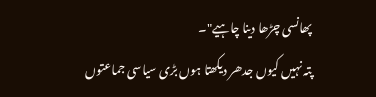پھانسی چڑھا دینا چاہیے"۔
پتہ نہیں کیوں جدھر دیکھتا ہوں بڑی سیاسی جماعتوں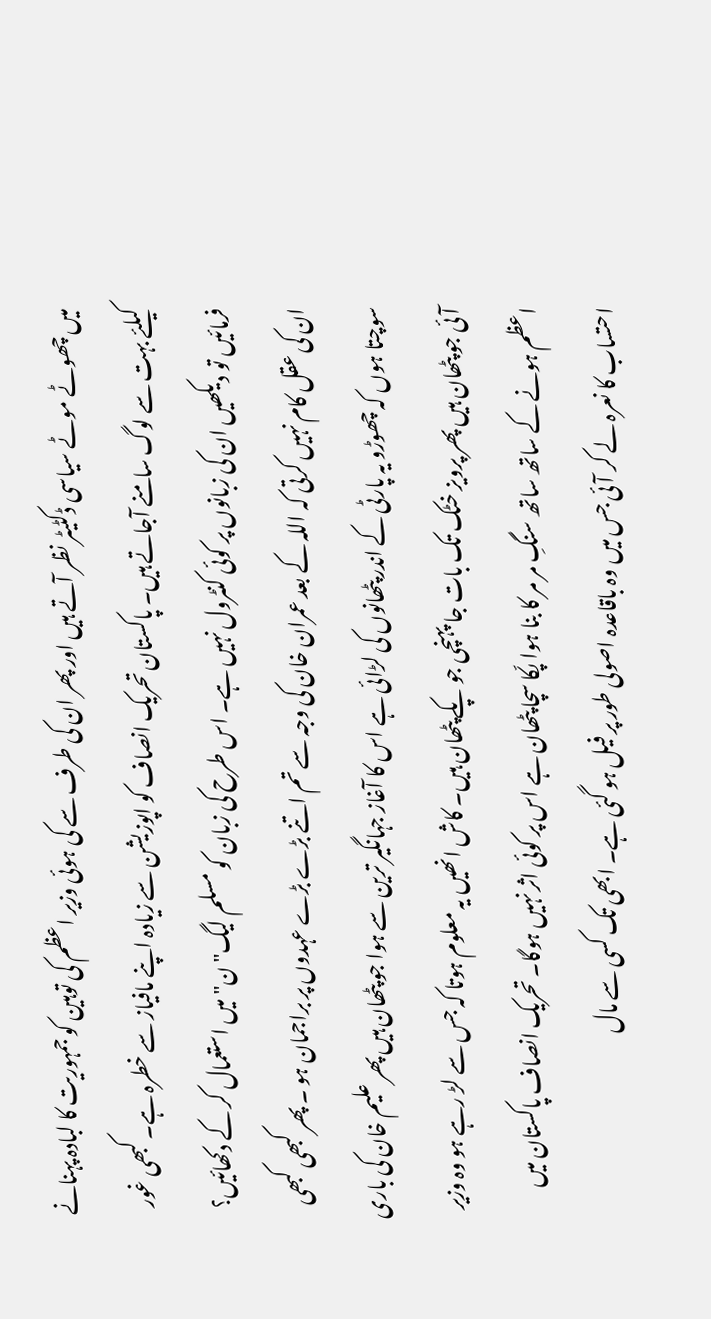میں چھوٹے موٹے سیاسی ڈکٹیٹر نظر آتے ہیں اور پھر ان کی طرف سے کی ہوئی وزیر اعظم کی توہین کو جمہوریت کا لبادہ پہنانے کیلئے بہت سے لوگ سامنے آجاتے ہیں۔ پاکستان تحریک انصاف کو اپوزیشن سے زیادہ اپنے مافیاز سے خطرہ ہے۔ کبھی غور فرمائیں تو دیکھیں ان کی زبانوں پر کوئی کنٹرول نہیں ہے۔ اس طرح کی زبان کو مسلم لیگ" ن" میں استعمال کر کے دکھائیں؟ ان کی عقل کام نہیں کرتی کہ اللہ کے بعد عمران خان کی وجہ سے تم اتنے بڑے بڑے عہدوں پر براجمان ہو ۔ پھر کبھی کبھی سوچتا ہوں کہ چھوڑو یہ پارٹی کے اندر پٹھانوں کی لڑائی ہے اس کا آغاز جہانگیر ترین سے ہوا جو پٹھان ہیں پھر علیم خان کی باری آئی جو پٹھان ہیں پھر پرویز خٹک تک بات جا پہنچی جو پکے پٹھان ہیں۔ کاش انھیں یہ معلوم ہوتا کہ جس سے لڑ رہے ہو وہ وزیر اعظم ہونے کے ساتھ ساتھ سنگِ مر مر کا بنا ہوا پکّا سچا پٹھان ہے اس پر کوئی اثر نہیں ہوگا۔ تحریک انصاف پاکستان میں احتساب کا نعرہ لے کر آئی جس میں وہ باقاعدہ اصولی طور پر فیل ہو گئی ہے۔ ابھی تک کسی سے مال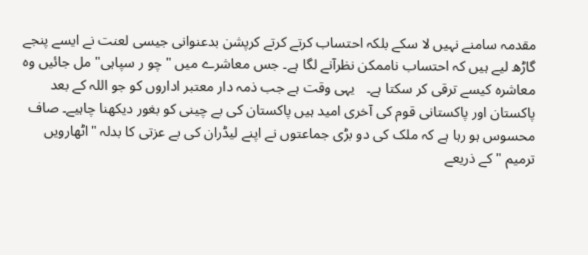مقدمہ سامنے نہیں لا سکے بلکہ احتساب کرتے کرتے کرپشن بدعنوانی جیسی لعنت نے ایسے پنجے گاڑھ لیے ہیں کہ احتساب ناممکن نظرآنے لگا ہے۔ جس معاشرے میں "چو ر سپاہی" مل جائیں وہ معاشرہ کیسے ترقی کر سکتا ہے۔   یہی وقت ہے جب ذمہ دار معتبر اداروں کو جو اللہ کے بعد پاکستان اور پاکستانی قوم کی آخری امید ہیں پاکستان کی بے چینی کو بغور دیکھنا چاہیے۔ صاف محسوس ہو رہا ہے کہ ملک کی دو بڑی جماعتوں نے اپنے لیڈران کی بے عزتی کا بدلہ "اٹھارویں ترمیم " کے ذریعے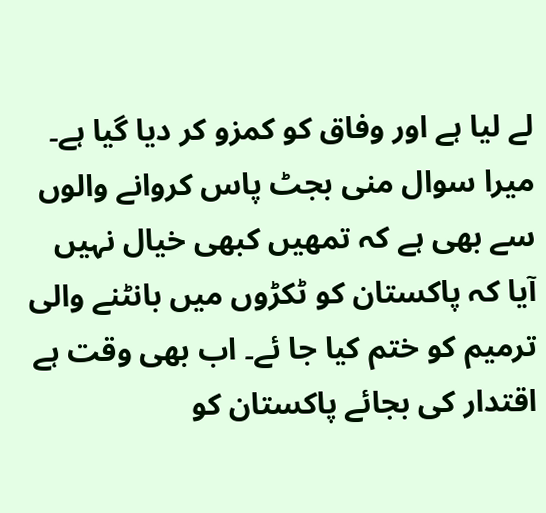لے لیا ہے اور وفاق کو کمزو کر دیا گیا ہے۔  میرا سوال منی بجٹ پاس کروانے والوں سے بھی ہے کہ تمھیں کبھی خیال نہیں آیا کہ پاکستان کو ٹکڑوں میں بانٹنے والی ترمیم کو ختم کیا جا ئے۔ اب بھی وقت ہے اقتدار کی بجائے پاکستان کو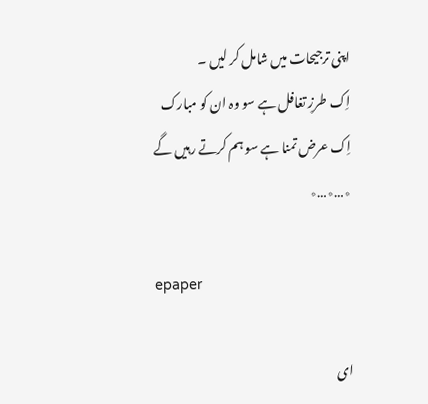اپنی ترجیحات میں شامل کر لیں ۔
اِک طرزِ تغافل ہے سو وہ ان کو مبارک
اِک عرض تمنا ہے سو ہم کرتے رہیں گے
٭…٭…٭

epaper

ای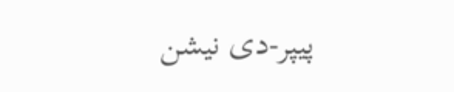پیپر-دی نیشن